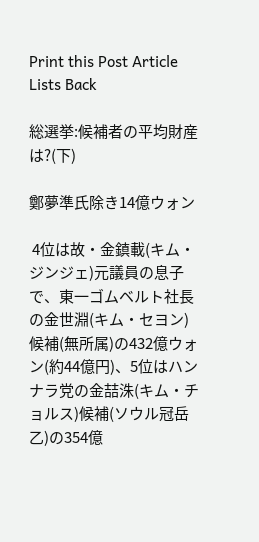Print this Post Article Lists Back

総選挙:候補者の平均財産は?(下)

鄭夢準氏除き14億ウォン

 4位は故・金鎮載(キム・ジンジェ)元議員の息子で、東一ゴムベルト社長の金世淵(キム・セヨン)候補(無所属)の432億ウォン(約44億円)、5位はハンナラ党の金喆洙(キム・チョルス)候補(ソウル冠岳乙)の354億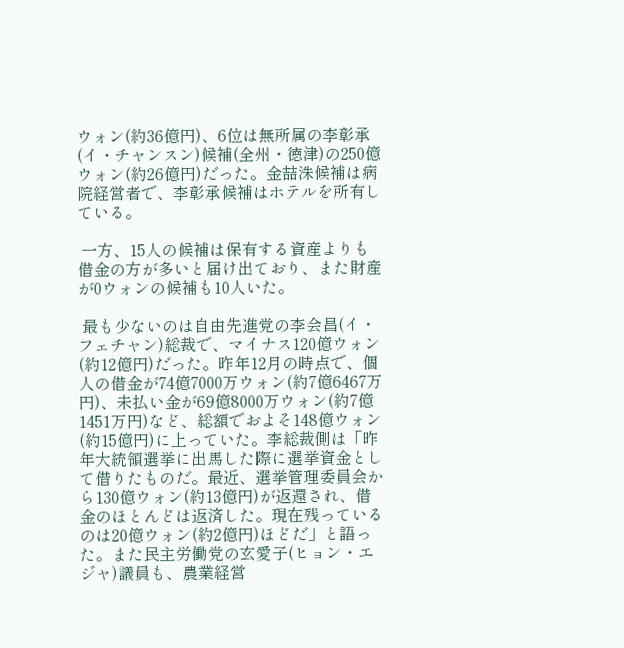ウォン(約36億円)、6位は無所属の李彰承(イ・チャンスン)候補(全州・徳津)の250億ウォン(約26億円)だった。金喆洙候補は病院経営者で、李彰承候補はホテルを所有している。

 一方、15人の候補は保有する資産よりも借金の方が多いと届け出ており、また財産が0ウォンの候補も10人いた。

 最も少ないのは自由先進党の李会昌(イ・フェチャン)総裁で、マイナス120億ウォン(約12億円)だった。昨年12月の時点で、個人の借金が74億7000万ウォン(約7億6467万円)、未払い金が69億8000万ウォン(約7億1451万円)など、総額でおよそ148億ウォン(約15億円)に上っていた。李総裁側は「昨年大統領選挙に出馬した際に選挙資金として借りたものだ。最近、選挙管理委員会から130億ウォン(約13億円)が返還され、借金のほとんどは返済した。現在残っているのは20億ウォン(約2億円)ほどだ」と語った。また民主労働党の玄愛子(ヒョン・エジャ)議員も、農業経営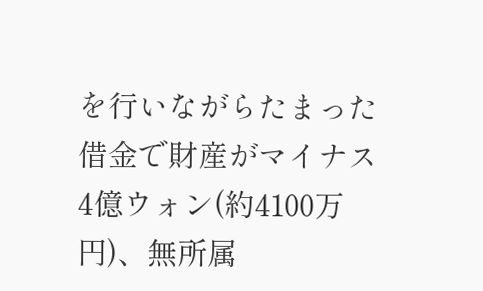を行いながらたまった借金で財産がマイナス4億ウォン(約4100万円)、無所属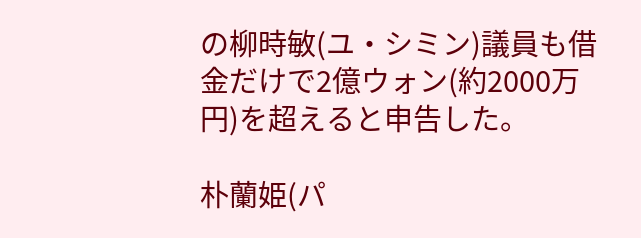の柳時敏(ユ・シミン)議員も借金だけで2億ウォン(約2000万円)を超えると申告した。

朴蘭姫(パ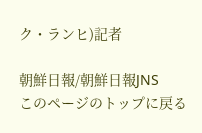ク・ランヒ)記者

朝鮮日報/朝鮮日報JNS
このページのトップに戻る